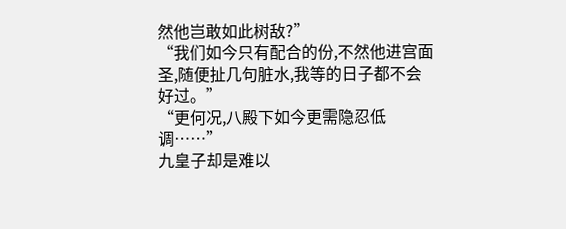然他岂敢如此树敌?”
“我们如今只有配合的份,不然他进宫面圣,随便扯几句脏水,我等的日子都不会好过。”
“更何况,八殿下如今更需隐忍低调……”
九皇子却是难以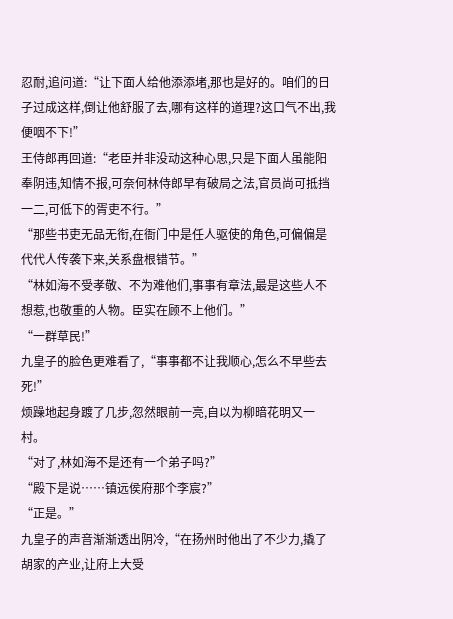忍耐,追问道:“让下面人给他添添堵,那也是好的。咱们的日子过成这样,倒让他舒服了去,哪有这样的道理?这口气不出,我便咽不下!”
王侍郎再回道:“老臣并非没动这种心思,只是下面人虽能阳奉阴违,知情不报,可奈何林侍郎早有破局之法,官员尚可抵挡一二,可低下的胥吏不行。”
“那些书吏无品无衔,在衙门中是任人驱使的角色,可偏偏是代代人传袭下来,关系盘根错节。”
“林如海不受孝敬、不为难他们,事事有章法,最是这些人不想惹,也敬重的人物。臣实在顾不上他们。”
“一群草民!”
九皇子的脸色更难看了,“事事都不让我顺心,怎么不早些去死!”
烦躁地起身踱了几步,忽然眼前一亮,自以为柳暗花明又一村。
“对了,林如海不是还有一个弟子吗?”
“殿下是说……镇远侯府那个李宸?”
“正是。”
九皇子的声音渐渐透出阴冷,“在扬州时他出了不少力,撬了胡家的产业,让府上大受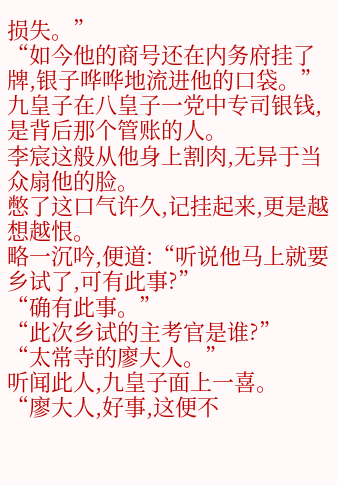损失。”
“如今他的商号还在内务府挂了牌,银子哗哗地流进他的口袋。”
九皇子在八皇子一党中专司银钱,是背后那个管账的人。
李宸这般从他身上割肉,无异于当众扇他的脸。
憋了这口气许久,记挂起来,更是越想越恨。
略一沉吟,便道:“听说他马上就要乡试了,可有此事?”
“确有此事。”
“此次乡试的主考官是谁?”
“太常寺的廖大人。”
听闻此人,九皇子面上一喜。
“廖大人,好事,这便不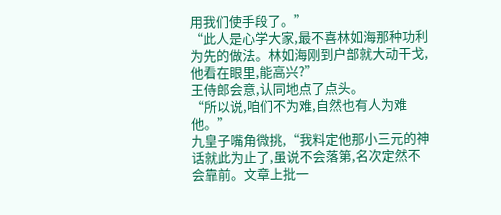用我们使手段了。”
“此人是心学大家,最不喜林如海那种功利为先的做法。林如海刚到户部就大动干戈,他看在眼里,能高兴?”
王侍郎会意,认同地点了点头。
“所以说,咱们不为难,自然也有人为难他。”
九皇子嘴角微挑,“我料定他那小三元的神话就此为止了,虽说不会落第,名次定然不会靠前。文章上批一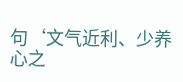句‘文气近利、少养心之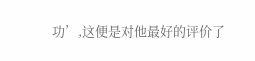功’,这便是对他最好的评价了